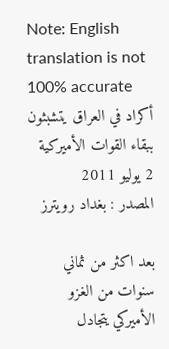Note: English translation is not 100% accurate
أكراد في العراق يتشبثون ببقاء القوات الأميركية
2 يوليو 2011
المصدر : بغداد رويترز

بعد اكثر من ثماني سنوات من الغزو الأميركي يتجادل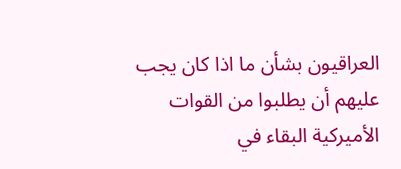العراقيون بشأن ما اذا كان يجب عليهم أن يطلبوا من القوات الأميركية البقاء في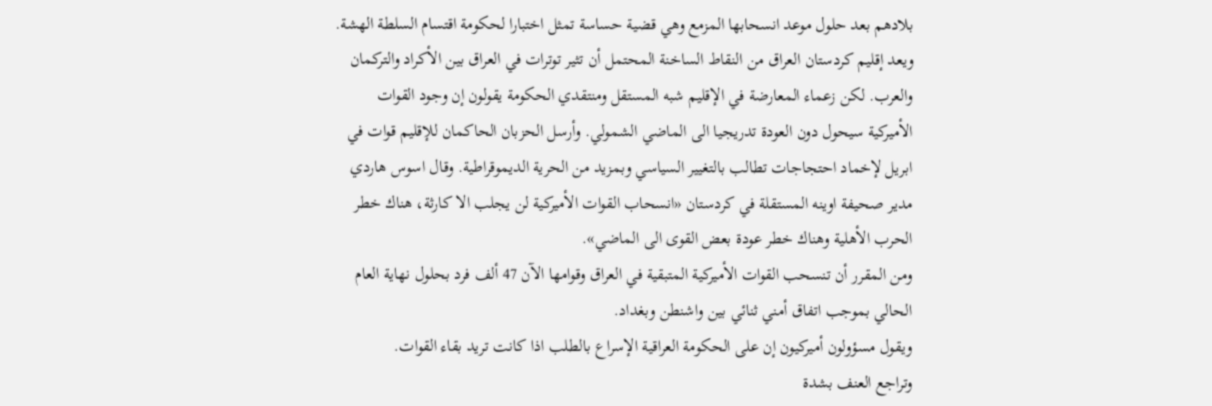بلادهم بعد حلول موعد انسحابها المزمع وهي قضية حساسة تمثل اختبارا لحكومة اقتسام السلطة الهشة.
ويعد إقليم كردستان العراق من النقاط الساخنة المحتمل أن تثير توترات في العراق بين الأكراد والتركمان والعرب. لكن زعماء المعارضة في الإقليم شبه المستقل ومنتقدي الحكومة يقولون إن وجود القوات الأميركية سيحول دون العودة تدريجيا الى الماضي الشمولي. وأرسل الحزبان الحاكمان للإقليم قوات في ابريل لإخماد احتجاجات تطالب بالتغيير السياسي وبمزيد من الحرية الديموقراطية. وقال اسوس هاردي مدير صحيفة اوينه المستقلة في كردستان «انسحاب القوات الأميركية لن يجلب الا كارثة، هناك خطر الحرب الأهلية وهناك خطر عودة بعض القوى الى الماضي».
ومن المقرر أن تنسحب القوات الأميركية المتبقية في العراق وقوامها الآن 47 ألف فرد بحلول نهاية العام الحالي بموجب اتفاق أمني ثنائي بين واشنطن وبغداد.
ويقول مسؤولون أميركيون إن على الحكومة العراقية الإسراع بالطلب اذا كانت تريد بقاء القوات.
وتراجع العنف بشدة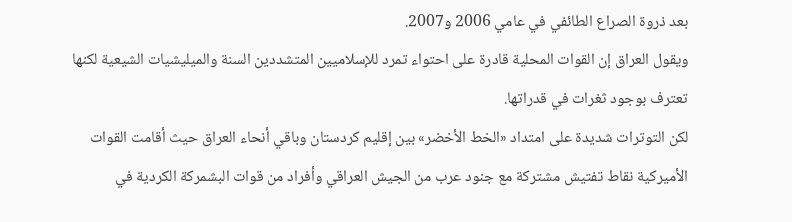بعد ذروة الصراع الطائفي في عامي 2006 و2007.
ويقول العراق إن القوات المحلية قادرة على احتواء تمرد للإسلاميين المتشددين السنة والميليشيات الشيعية لكنها تعترف بوجود ثغرات في قدراتها.
لكن التوترات شديدة على امتداد «الخط الأخضر» بين إقليم كردستان وباقي أنحاء العراق حيث أقامت القوات الأميركية نقاط تفتيش مشتركة مع جنود عرب من الجيش العراقي وأفراد من قوات البشمركة الكردية في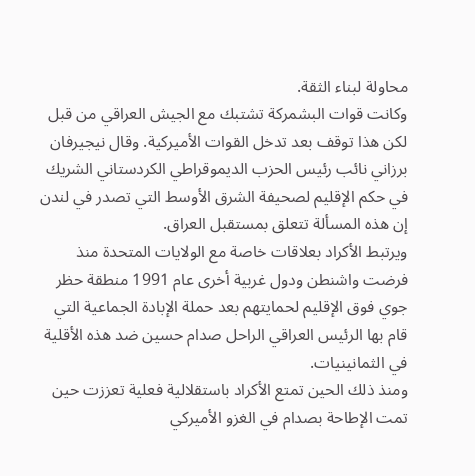محاولة لبناء الثقة.
وكانت قوات البشمركة تشتبك مع الجيش العراقي من قبل لكن هذا توقف بعد تدخل القوات الأميركية. وقال نيجيرفان برزاني نائب رئيس الحزب الديموقراطي الكردستاني الشريك في حكم الإقليم لصحيفة الشرق الأوسط التي تصدر في لندن إن هذه المسألة تتعلق بمستقبل العراق.
ويرتبط الأكراد بعلاقات خاصة مع الولايات المتحدة منذ فرضت واشنطن ودول غربية أخرى عام 1991 منطقة حظر جوي فوق الإقليم لحمايتهم بعد حملة الإبادة الجماعية التي قام بها الرئيس العراقي الراحل صدام حسين ضد هذه الأقلية في الثمانينيات.
ومنذ ذلك الحين تمتع الأكراد باستقلالية فعلية تعززت حين تمت الإطاحة بصدام في الغزو الأميركي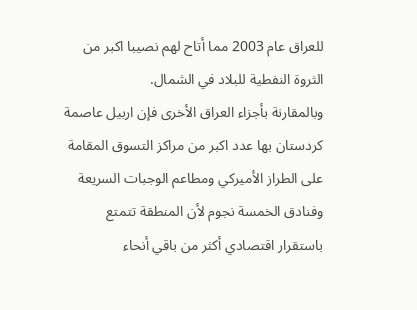للعراق عام 2003 مما أتاح لهم نصيبا اكبر من الثروة النفطية للبلاد في الشمال.
وبالمقارنة بأجزاء العراق الأخرى فإن اربيل عاصمة كردستان بها عدد اكبر من مراكز التسوق المقامة على الطراز الأميركي ومطاعم الوجبات السريعة وفنادق الخمسة نجوم لأن المنطقة تتمتع باستقرار اقتصادي أكثر من باقي أنحاء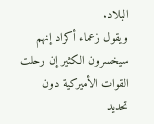البلاد.
ويقول زعماء أكراد إنهم سيخسرون الكثير إن رحلت القوات الأميركية دون تحديد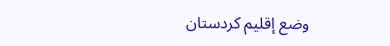وضع إقليم كردستان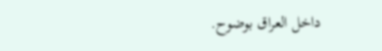داخل العراق بوضوح.